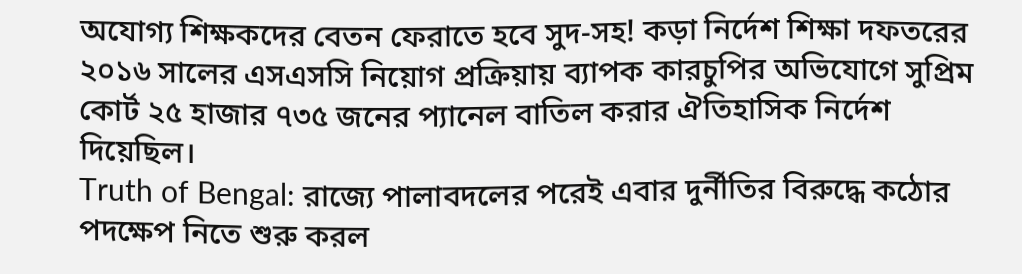অযোগ্য শিক্ষকদের বেতন ফেরাতে হবে সুদ-সহ! কড়া নির্দেশ শিক্ষা দফতরের
২০১৬ সালের এসএসসি নিয়োগ প্রক্রিয়ায় ব্যাপক কারচুপির অভিযোগে সুপ্রিম কোর্ট ২৫ হাজার ৭৩৫ জনের প্যানেল বাতিল করার ঐতিহাসিক নির্দেশ দিয়েছিল।
Truth of Bengal: রাজ্যে পালাবদলের পরেই এবার দুর্নীতির বিরুদ্ধে কঠোর পদক্ষেপ নিতে শুরু করল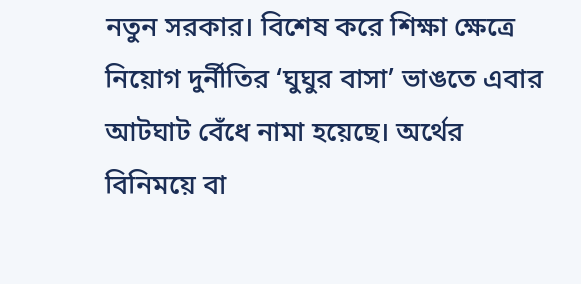নতুন সরকার। বিশেষ করে শিক্ষা ক্ষেত্রে নিয়োগ দুর্নীতির ‘ঘুঘুর বাসা’ ভাঙতে এবার আটঘাট বেঁধে নামা হয়েছে। অর্থের বিনিময়ে বা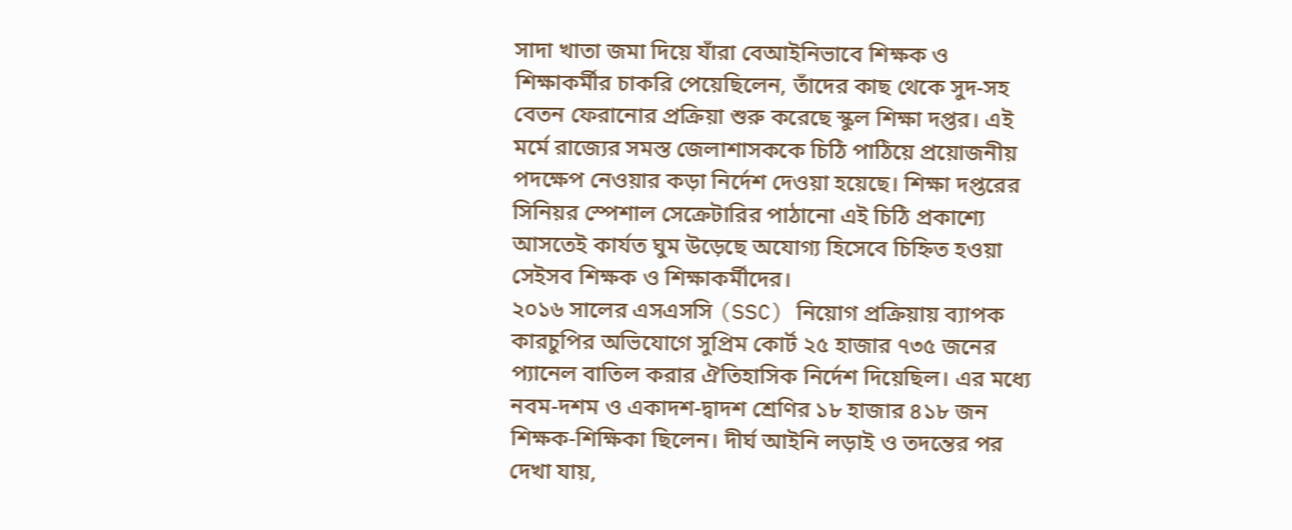সাদা খাতা জমা দিয়ে যাঁরা বেআইনিভাবে শিক্ষক ও শিক্ষাকর্মীর চাকরি পেয়েছিলেন, তাঁদের কাছ থেকে সুদ-সহ বেতন ফেরানোর প্রক্রিয়া শুরু করেছে স্কুল শিক্ষা দপ্তর। এই মর্মে রাজ্যের সমস্ত জেলাশাসককে চিঠি পাঠিয়ে প্রয়োজনীয় পদক্ষেপ নেওয়ার কড়া নির্দেশ দেওয়া হয়েছে। শিক্ষা দপ্তরের সিনিয়র স্পেশাল সেক্রেটারির পাঠানো এই চিঠি প্রকাশ্যে আসতেই কার্যত ঘুম উড়েছে অযোগ্য হিসেবে চিহ্নিত হওয়া সেইসব শিক্ষক ও শিক্ষাকর্মীদের।
২০১৬ সালের এসএসসি (SSC) নিয়োগ প্রক্রিয়ায় ব্যাপক কারচুপির অভিযোগে সুপ্রিম কোর্ট ২৫ হাজার ৭৩৫ জনের প্যানেল বাতিল করার ঐতিহাসিক নির্দেশ দিয়েছিল। এর মধ্যে নবম-দশম ও একাদশ-দ্বাদশ শ্রেণির ১৮ হাজার ৪১৮ জন শিক্ষক-শিক্ষিকা ছিলেন। দীর্ঘ আইনি লড়াই ও তদন্তের পর দেখা যায়,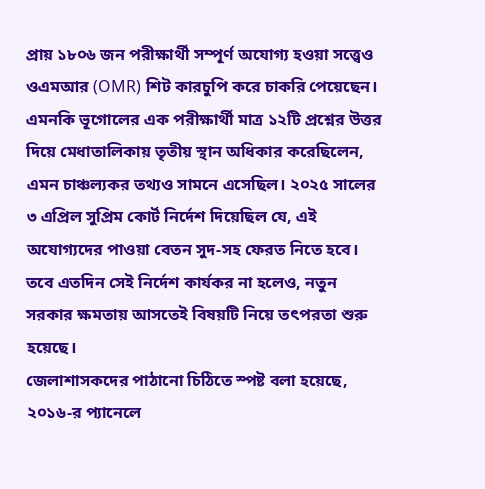প্রায় ১৮০৬ জন পরীক্ষার্থী সম্পূর্ণ অযোগ্য হওয়া সত্ত্বেও ওএমআর (OMR) শিট কারচুপি করে চাকরি পেয়েছেন। এমনকি ভূগোলের এক পরীক্ষার্থী মাত্র ১২টি প্রশ্নের উত্তর দিয়ে মেধাতালিকায় তৃতীয় স্থান অধিকার করেছিলেন, এমন চাঞ্চল্যকর তথ্যও সামনে এসেছিল। ২০২৫ সালের ৩ এপ্রিল সুপ্রিম কোর্ট নির্দেশ দিয়েছিল যে, এই অযোগ্যদের পাওয়া বেতন সুদ-সহ ফেরত নিতে হবে। তবে এতদিন সেই নির্দেশ কার্যকর না হলেও, নতুন সরকার ক্ষমতায় আসতেই বিষয়টি নিয়ে তৎপরতা শুরু হয়েছে।
জেলাশাসকদের পাঠানো চিঠিতে স্পষ্ট বলা হয়েছে, ২০১৬-র প্যানেলে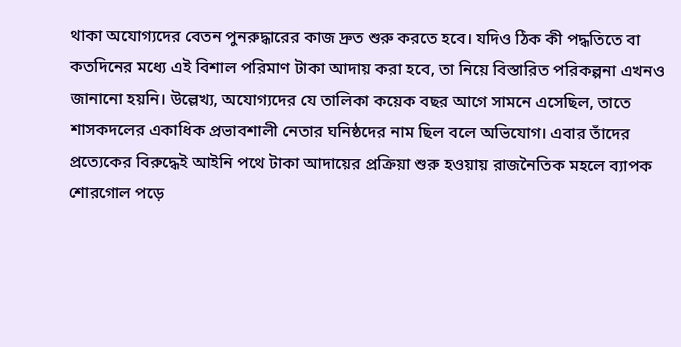থাকা অযোগ্যদের বেতন পুনরুদ্ধারের কাজ দ্রুত শুরু করতে হবে। যদিও ঠিক কী পদ্ধতিতে বা কতদিনের মধ্যে এই বিশাল পরিমাণ টাকা আদায় করা হবে, তা নিয়ে বিস্তারিত পরিকল্পনা এখনও জানানো হয়নি। উল্লেখ্য, অযোগ্যদের যে তালিকা কয়েক বছর আগে সামনে এসেছিল, তাতে শাসকদলের একাধিক প্রভাবশালী নেতার ঘনিষ্ঠদের নাম ছিল বলে অভিযোগ। এবার তাঁদের প্রত্যেকের বিরুদ্ধেই আইনি পথে টাকা আদায়ের প্রক্রিয়া শুরু হওয়ায় রাজনৈতিক মহলে ব্যাপক শোরগোল পড়ে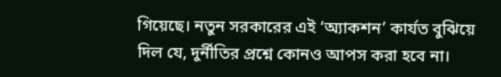গিয়েছে। নতুন সরকারের এই ‘অ্যাকশন’ কার্যত বুঝিয়ে দিল যে, দুর্নীতির প্রশ্নে কোনও আপস করা হবে না।